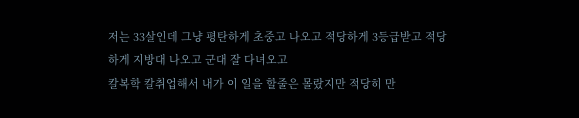저는 33살인데 그냥 평탄하게 초중고 나오고 적당하게 3등급받고 적당하게 지방대 나오고 군대 잘 다녀오고
칼복학 칼취업해서 내가 이 일을 할줄은 몰랐지만 적당히 만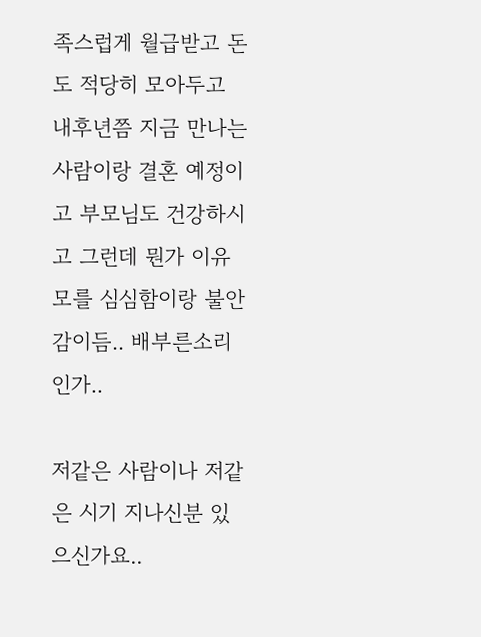족스럽게 월급받고 돈도 적당히 모아두고
내후년쯤 지금 만나는 사람이랑 결혼 예정이고 부모님도 건강하시고 그런데 뭔가 이유모를 심심함이랑 불안감이듬.. 배부른소리인가..

저같은 사람이나 저같은 시기 지나신분 있으신가요..